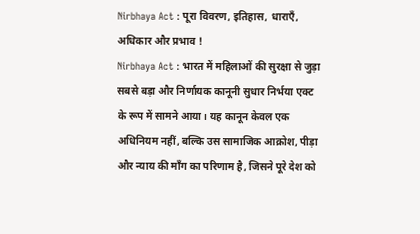Nirbhaya Act : पूरा विवरण, इतिहास, धाराएँ, अधिकार और प्रभाव !
Nirbhaya Act : भारत में महिलाओं की सुरक्षा से जुड़ा सबसे बड़ा और निर्णायक कानूनी सुधार निर्भया एक्ट के रूप में सामने आया। यह कानून केवल एक अधिनियम नहीं, बल्कि उस सामाजिक आक्रोश, पीड़ा और न्याय की माँग का परिणाम है, जिसने पूरे देश को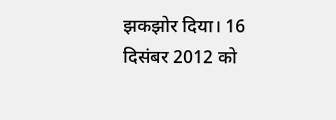झकझोर दिया। 16 दिसंबर 2012 को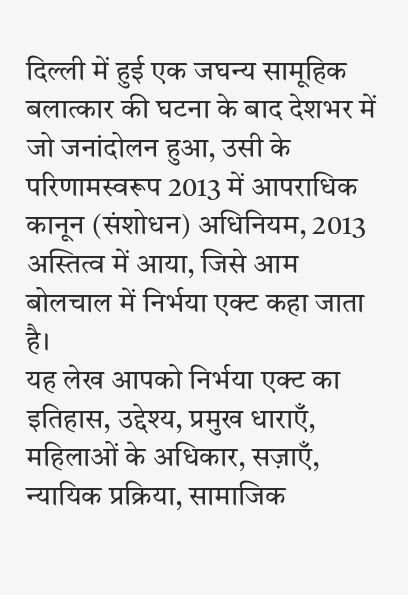दिल्ली में हुई एक जघन्य सामूहिक बलात्कार की घटना के बाद देशभर में जो जनांदोलन हुआ, उसी के परिणामस्वरूप 2013 में आपराधिक कानून (संशोधन) अधिनियम, 2013 अस्तित्व में आया, जिसे आम बोलचाल में निर्भया एक्ट कहा जाता है।
यह लेख आपको निर्भया एक्ट का इतिहास, उद्देश्य, प्रमुख धाराएँ, महिलाओं के अधिकार, सज़ाएँ, न्यायिक प्रक्रिया, सामाजिक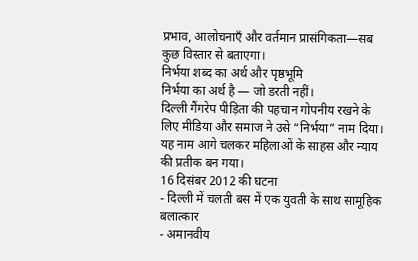प्रभाव, आलोचनाएँ और वर्तमान प्रासंगिकता—सब कुछ विस्तार से बताएगा।
निर्भया शब्द का अर्थ और पृष्ठभूमि
निर्भया का अर्थ है — जो डरती नहीं।
दिल्ली गैंगरेप पीड़िता की पहचान गोपनीय रखने के लिए मीडिया और समाज ने उसे “निर्भया” नाम दिया। यह नाम आगे चलकर महिलाओं के साहस और न्याय की प्रतीक बन गया।
16 दिसंबर 2012 की घटना
- दिल्ली में चलती बस में एक युवती के साथ सामूहिक बलात्कार
- अमानवीय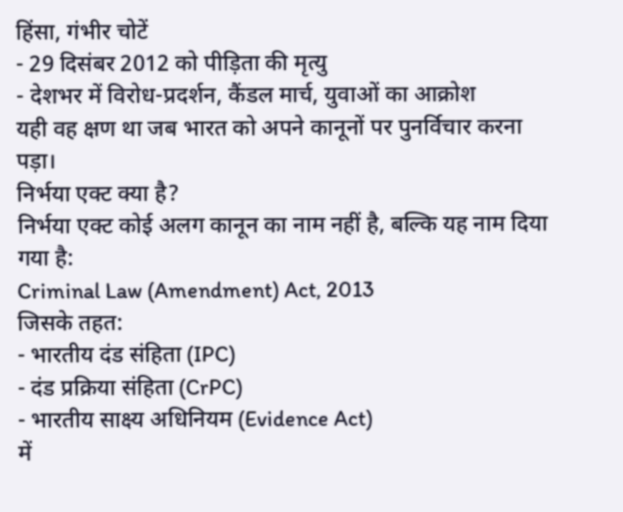हिंसा, गंभीर चोटें
- 29 दिसंबर 2012 को पीड़िता की मृत्यु
- देशभर में विरोध-प्रदर्शन, कैंडल मार्च, युवाओं का आक्रोश
यही वह क्षण था जब भारत को अपने कानूनों पर पुनर्विचार करना पड़ा।
निर्भया एक्ट क्या है?
निर्भया एक्ट कोई अलग कानून का नाम नहीं है, बल्कि यह नाम दिया गया है:
Criminal Law (Amendment) Act, 2013
जिसके तहत:
- भारतीय दंड संहिता (IPC)
- दंड प्रक्रिया संहिता (CrPC)
- भारतीय साक्ष्य अधिनियम (Evidence Act)
में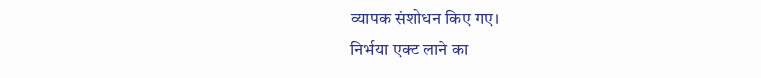व्यापक संशोधन किए गए।
निर्भया एक्ट लाने का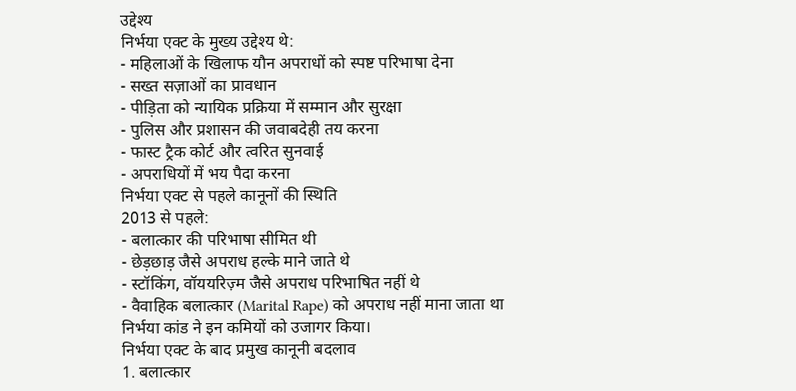उद्देश्य
निर्भया एक्ट के मुख्य उद्देश्य थे:
- महिलाओं के खिलाफ यौन अपराधों को स्पष्ट परिभाषा देना
- सख्त सज़ाओं का प्रावधान
- पीड़िता को न्यायिक प्रक्रिया में सम्मान और सुरक्षा
- पुलिस और प्रशासन की जवाबदेही तय करना
- फास्ट ट्रैक कोर्ट और त्वरित सुनवाई
- अपराधियों में भय पैदा करना
निर्भया एक्ट से पहले कानूनों की स्थिति
2013 से पहले:
- बलात्कार की परिभाषा सीमित थी
- छेड़छाड़ जैसे अपराध हल्के माने जाते थे
- स्टॉकिंग, वॉययरिज़्म जैसे अपराध परिभाषित नहीं थे
- वैवाहिक बलात्कार (Marital Rape) को अपराध नहीं माना जाता था
निर्भया कांड ने इन कमियों को उजागर किया।
निर्भया एक्ट के बाद प्रमुख कानूनी बदलाव
1. बलात्कार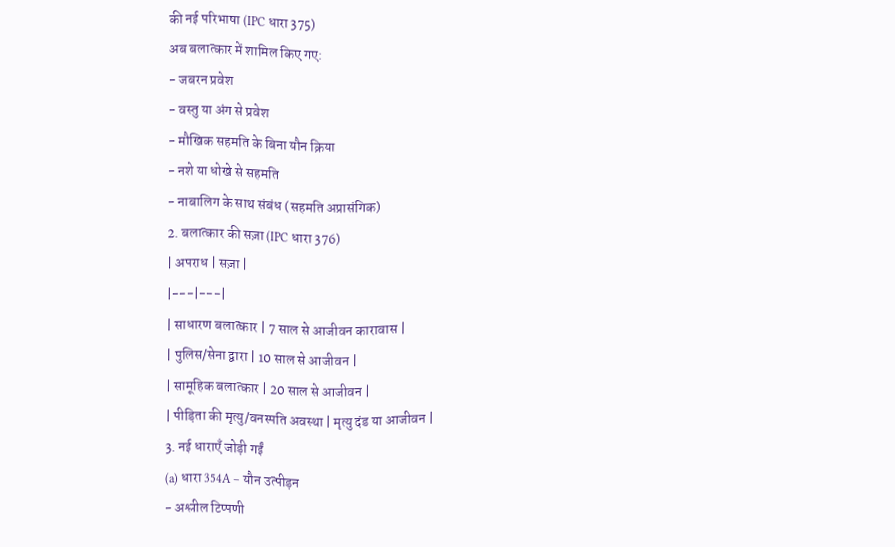की नई परिभाषा (IPC धारा 375)
अब बलात्कार में शामिल किए गए:
- जबरन प्रवेश
- वस्तु या अंग से प्रवेश
- मौखिक सहमति के बिना यौन क्रिया
- नशे या धोखे से सहमति
- नाबालिग के साथ संबंध (सहमति अप्रासंगिक)
2. बलात्कार की सज़ा (IPC धारा 376)
| अपराध | सज़ा |
|---|---|
| साधारण बलात्कार | 7 साल से आजीवन कारावास |
| पुलिस/सेना द्वारा | 10 साल से आजीवन |
| सामूहिक बलात्कार | 20 साल से आजीवन |
| पीड़िता की मृत्यु/वनस्पति अवस्था | मृत्यु दंड या आजीवन |
3. नई धाराएँ जोड़ी गईं
(a) धारा 354A – यौन उत्पीड़न
- अश्लील टिप्पणी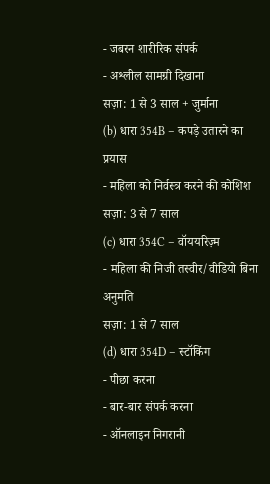- जबरन शारीरिक संपर्क
- अश्लील सामग्री दिखाना
सज़ा: 1 से 3 साल + जुर्माना
(b) धारा 354B – कपड़े उतारने का प्रयास
- महिला को निर्वस्त्र करने की कोशिश
सज़ा: 3 से 7 साल
(c) धारा 354C – वॉययरिज़्म
- महिला की निजी तस्वीर/वीडियो बिना अनुमति
सज़ा: 1 से 7 साल
(d) धारा 354D – स्टॉकिंग
- पीछा करना
- बार-बार संपर्क करना
- ऑनलाइन निगरानी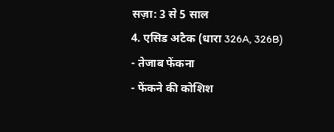सज़ा: 3 से 5 साल
4. एसिड अटैक (धारा 326A, 326B)
- तेजाब फेंकना
- फेंकने की कोशिश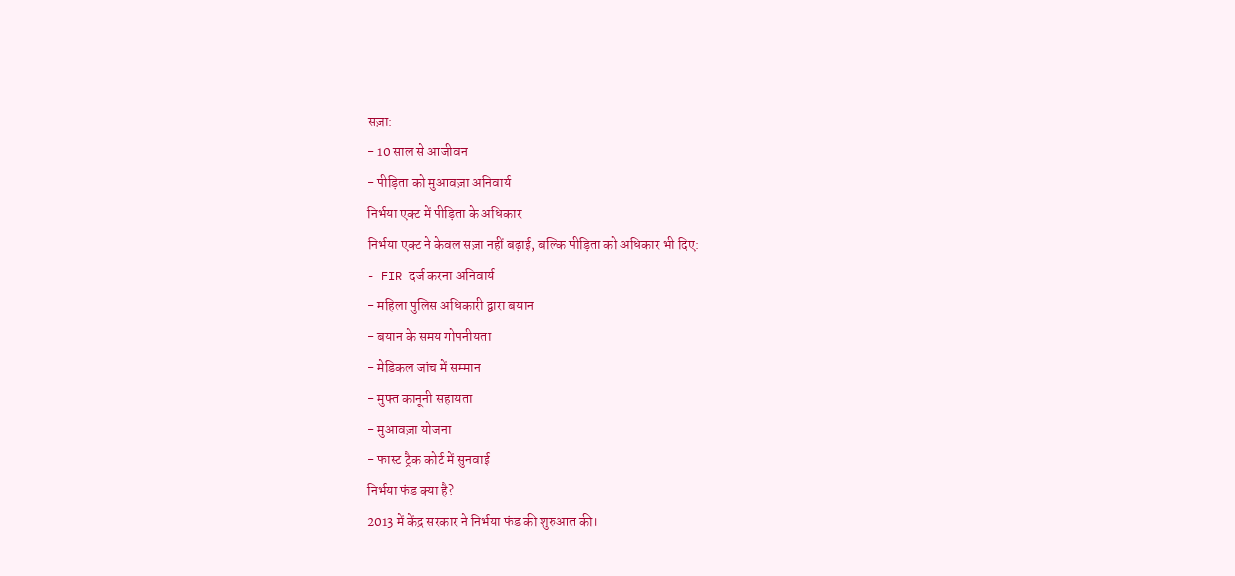सज़ा:
- 10 साल से आजीवन
- पीड़िता को मुआवज़ा अनिवार्य
निर्भया एक्ट में पीड़िता के अधिकार
निर्भया एक्ट ने केवल सज़ा नहीं बढ़ाई, बल्कि पीड़िता को अधिकार भी दिए:
- FIR दर्ज करना अनिवार्य
- महिला पुलिस अधिकारी द्वारा बयान
- बयान के समय गोपनीयता
- मेडिकल जांच में सम्मान
- मुफ्त कानूनी सहायता
- मुआवज़ा योजना
- फास्ट ट्रैक कोर्ट में सुनवाई
निर्भया फंड क्या है?
2013 में केंद्र सरकार ने निर्भया फंड की शुरुआत की।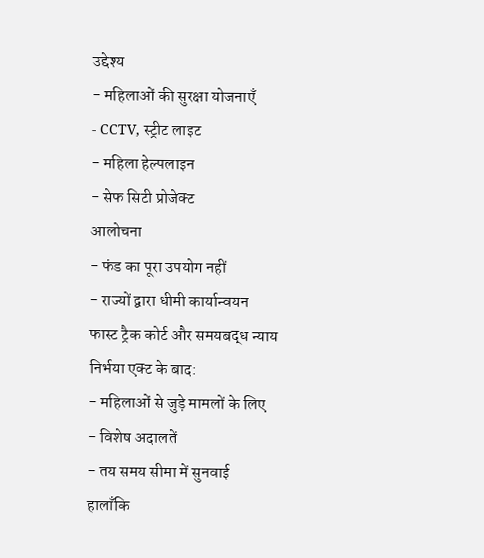उद्देश्य
- महिलाओं की सुरक्षा योजनाएँ
- CCTV, स्ट्रीट लाइट
- महिला हेल्पलाइन
- सेफ सिटी प्रोजेक्ट
आलोचना
- फंड का पूरा उपयोग नहीं
- राज्यों द्वारा धीमी कार्यान्वयन
फास्ट ट्रैक कोर्ट और समयबद्ध न्याय
निर्भया एक्ट के बाद:
- महिलाओं से जुड़े मामलों के लिए
- विशेष अदालतें
- तय समय सीमा में सुनवाई
हालाँकि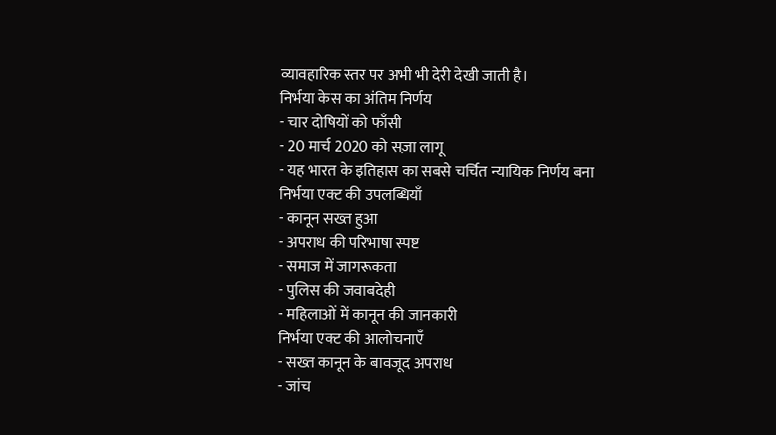व्यावहारिक स्तर पर अभी भी देरी देखी जाती है।
निर्भया केस का अंतिम निर्णय
- चार दोषियों को फाँसी
- 20 मार्च 2020 को सज़ा लागू
- यह भारत के इतिहास का सबसे चर्चित न्यायिक निर्णय बना
निर्भया एक्ट की उपलब्धियाँ
- कानून सख्त हुआ
- अपराध की परिभाषा स्पष्ट
- समाज में जागरूकता
- पुलिस की जवाबदेही
- महिलाओं में कानून की जानकारी
निर्भया एक्ट की आलोचनाएँ
- सख्त कानून के बावजूद अपराध
- जांच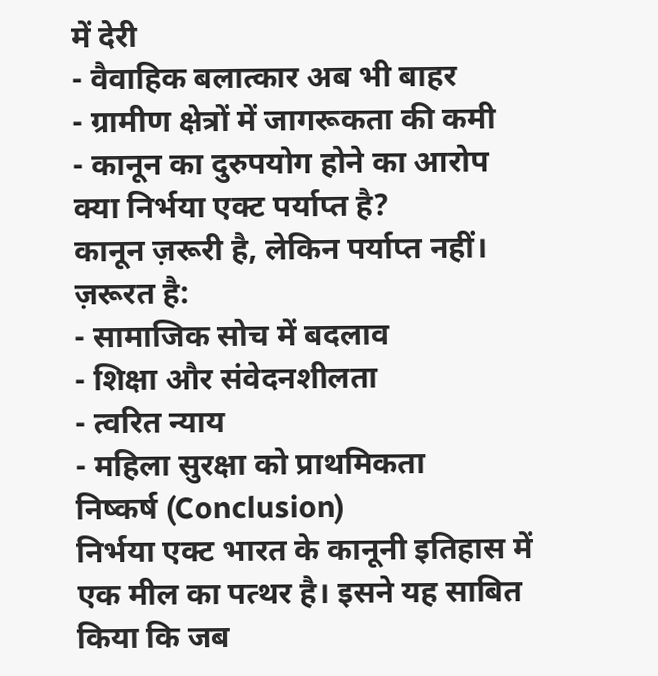में देरी
- वैवाहिक बलात्कार अब भी बाहर
- ग्रामीण क्षेत्रों में जागरूकता की कमी
- कानून का दुरुपयोग होने का आरोप
क्या निर्भया एक्ट पर्याप्त है?
कानून ज़रूरी है, लेकिन पर्याप्त नहीं।
ज़रूरत है:
- सामाजिक सोच में बदलाव
- शिक्षा और संवेदनशीलता
- त्वरित न्याय
- महिला सुरक्षा को प्राथमिकता
निष्कर्ष (Conclusion)
निर्भया एक्ट भारत के कानूनी इतिहास में एक मील का पत्थर है। इसने यह साबित किया कि जब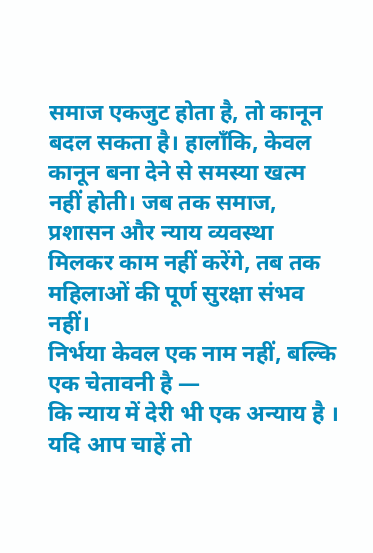समाज एकजुट होता है, तो कानून बदल सकता है। हालाँकि, केवल कानून बना देने से समस्या खत्म नहीं होती। जब तक समाज, प्रशासन और न्याय व्यवस्था मिलकर काम नहीं करेंगे, तब तक महिलाओं की पूर्ण सुरक्षा संभव नहीं।
निर्भया केवल एक नाम नहीं, बल्कि एक चेतावनी है —
कि न्याय में देरी भी एक अन्याय है ।
यदि आप चाहें तो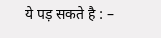ये पड़ सकते है : –